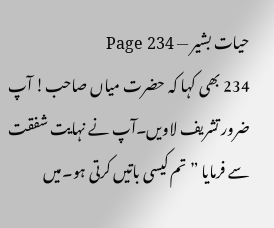حیات بشیر — Page 234
234 بھی کہا کہ حضرت میاں صاحب! آپ ضرور تشریف لاویں۔آپ نے نہایت شفقت سے فرمایا ”تم کیسی باتیں کرتی ہو۔میں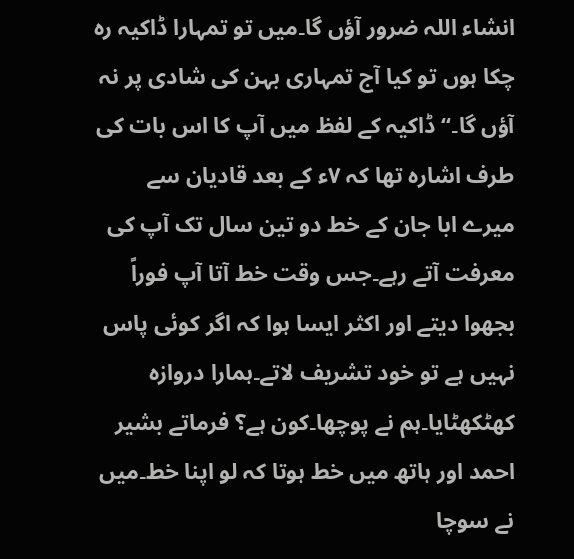انشاء اللہ ضرور آؤں گا۔میں تو تمہارا ڈاکیہ رہ چکا ہوں تو کیا آج تمہاری بہن کی شادی پر نہ آؤں گا۔“ ڈاکیہ کے لفظ میں آپ کا اس بات کی طرف اشارہ تھا کہ ۷ء کے بعد قادیان سے میرے ابا جان کے خط دو تین سال تک آپ کی معرفت آتے رہے۔جس وقت خط آتا آپ فوراً بجھوا دیتے اور اکثر ایسا ہوا کہ اگر کوئی پاس نہیں ہے تو خود تشریف لاتے۔ہمارا دروازہ کھٹکھٹایا۔ہم نے پوچھا۔کون ہے؟ فرماتے بشیر احمد اور ہاتھ میں خط ہوتا کہ لو اپنا خط۔میں نے سوچا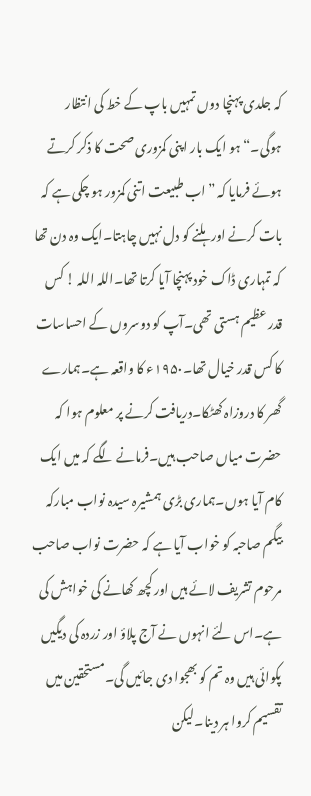کہ جلدی پہنچا دوں تمہیں باپ کے خط کی انتظار ہوگی۔“ ہو ایک بار اپنی کمزوری صحت کا ذکر کرتے ہوئے فرمایا کہ ”اب طبیعت اتنی کمزور ہو چکی ہے کہ بات کرنے اور ہلنے کو دل نہیں چاہتا۔ایک وہ دن تھا کہ تمہاری ڈاک خود پہنچا آیا کرتا تھا۔اللہ اللہ ! کس قدر عظیم ہستی تھی۔آپ کو دوسروں کے احساسات کا کس قدر خیال تھا۔۱۹۵۰ء کا واقعہ ہے۔ہمارے گھر کا دروزاہ کھٹکا۔دریافت کرنے پر معلوم ہوا کہ حضرت میاں صاحب ہیں۔فرمانے لگے کہ میں ایک کام آیا ہوں۔ہماری بڑی ہمشیرہ سیدہ نواب مبارکہ بیگم صاحبہ کو خواب آیا ہے کہ حضرت نواب صاحب مرحوم تشریف لائے ہیں اور کچھ کھانے کی خواہش کی ہے۔اس لئے انہوں نے آج پلاؤ اور زردہ کی دیگیں پکوائی ہیں وہ تم کو بھجوا دی جائیں گی۔مستحقین میں تقسیم کروا ہر دینا۔لیکن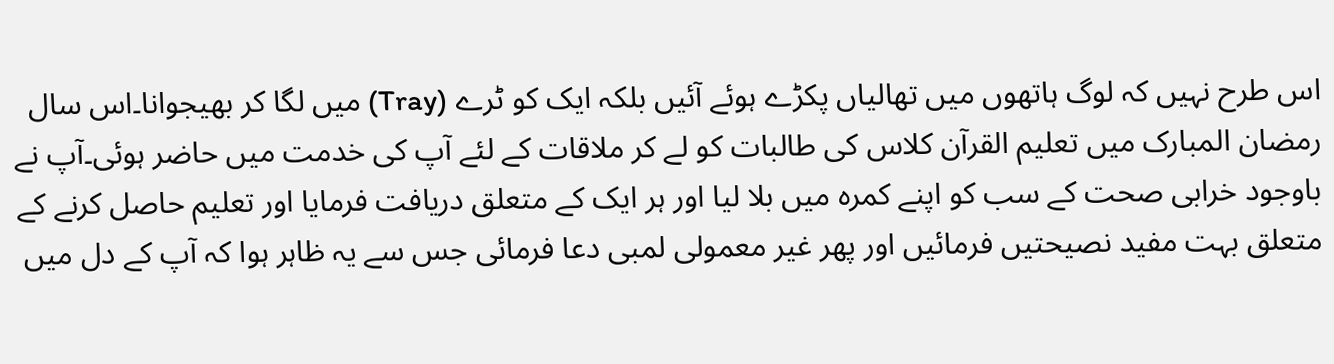اس طرح نہیں کہ لوگ ہاتھوں میں تھالیاں پکڑے ہوئے آئیں بلکہ ایک کو ٹرے (Tray) میں لگا کر بھیجوانا۔اس سال رمضان المبارک میں تعلیم القرآن کلاس کی طالبات کو لے کر ملاقات کے لئے آپ کی خدمت میں حاضر ہوئی۔آپ نے باوجود خرابی صحت کے سب کو اپنے کمرہ میں بلا لیا اور ہر ایک کے متعلق دریافت فرمایا اور تعلیم حاصل کرنے کے متعلق بہت مفید نصیحتیں فرمائیں اور پھر غیر معمولی لمبی دعا فرمائی جس سے یہ ظاہر ہوا کہ آپ کے دل میں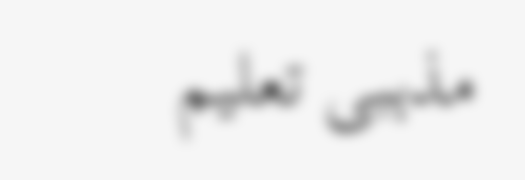مذہبی تعلیم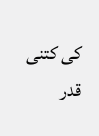کی کتنی قدر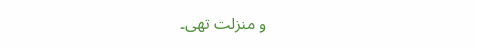و منزلت تھی۔